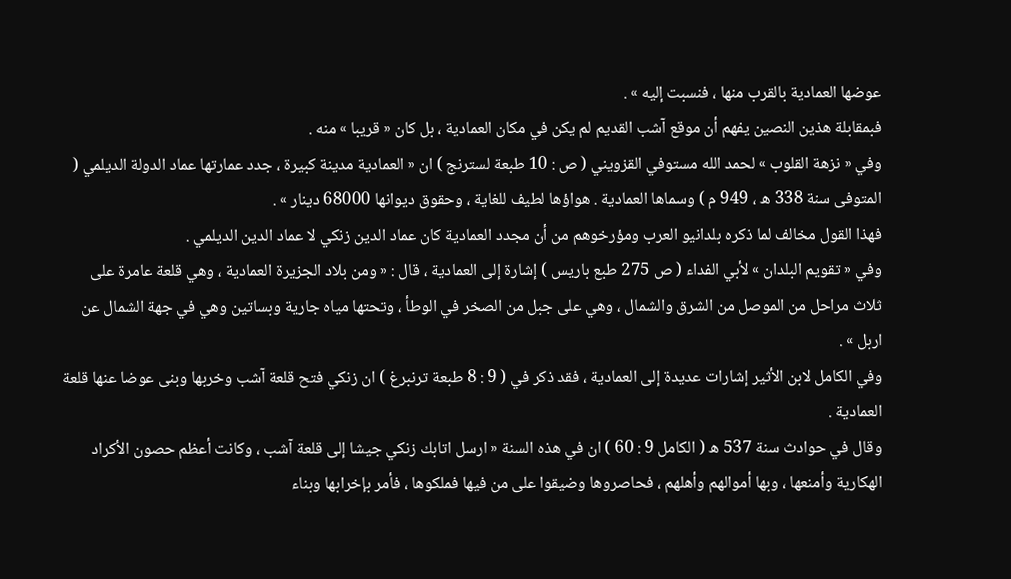عوضها العمادية بالقرب منها ، فنسبت إليه » .
فبمقابلة هذين النصين يفهم أن موقع آشب القديم لم يكن في مكان العمادية ، بل كان « قريبا » منه .
وفي « نزهة القلوب » لحمد الله مستوفي القزويني ( ص : 10 طبعة لسترنج ) ان « العمادية مدينة كبيرة ، جدد عمارتها عماد الدولة الديلمي ( المتوفى سنة 338 ه ، 949 م ) وسماها العمادية . هواؤها لطيف للغاية ، وحقوق ديوانها 68000 دينار » .
فهذا القول مخالف لما ذكره بلدانيو العرب ومؤرخوهم من أن مجدد العمادية كان عماد الدين زنكي لا عماد الدين الديلمي .
وفي « تقويم البلدان » لأبي الفداء ( ص 275 طبع باريس ) إشارة إلى العمادية ، قال : « ومن بلاد الجزيرة العمادية ، وهي قلعة عامرة على ثلاث مراحل من الموصل من الشرق والشمال ، وهي على جبل من الصخر في الوطأ ، وتحتها مياه جارية وبساتين وهي في جهة الشمال عن اربل » .
وفي الكامل لابن الأثير إشارات عديدة إلى العمادية ، فقد ذكر في ( 9 : 8 طبعة ترنبرغ ) ان زنكي فتح قلعة آشب وخربها وبنى عوضا عنها قلعة العمادية .
وقال في حوادث سنة 537 ه ( الكامل 9 : 60 ) ان في هذه السنة « ارسل اتابك زنكي جيشا إلى قلعة آشب ، وكانت أعظم حصون الأكراد الهكارية وأمنعها ، وبها أموالهم وأهلهم ، فحاصروها وضيقوا على من فيها فملكوها ، فأمر بإخرابها وبناء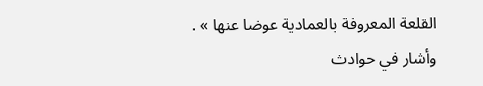القلعة المعروفة بالعمادية عوضا عنها » .
وأشار في حوادث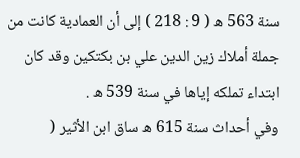سنة 563 ه ( 9 : 218 ) إلى أن العمادية كانت من جملة أملاك زين الدين علي بن بكتكين وقد كان ابتداء تملكه إياها في سنة 539 ه .
وفي أحداث سنة 615 ه ساق ابن الأثير (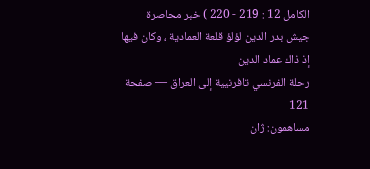الكامل 12 : 219 - 220 ) خبر محاصرة جيش بدر الدين لؤلؤ قلعة العمادية ، وكان فيها إذ ذاك عماد الدين
رحلة الفرنسي تافرنيية إلى العراق — صفحة 121
مساهمون: ژان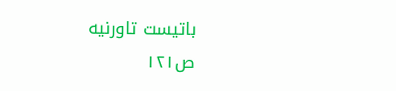باتيست تاورنيه
ص١٢١